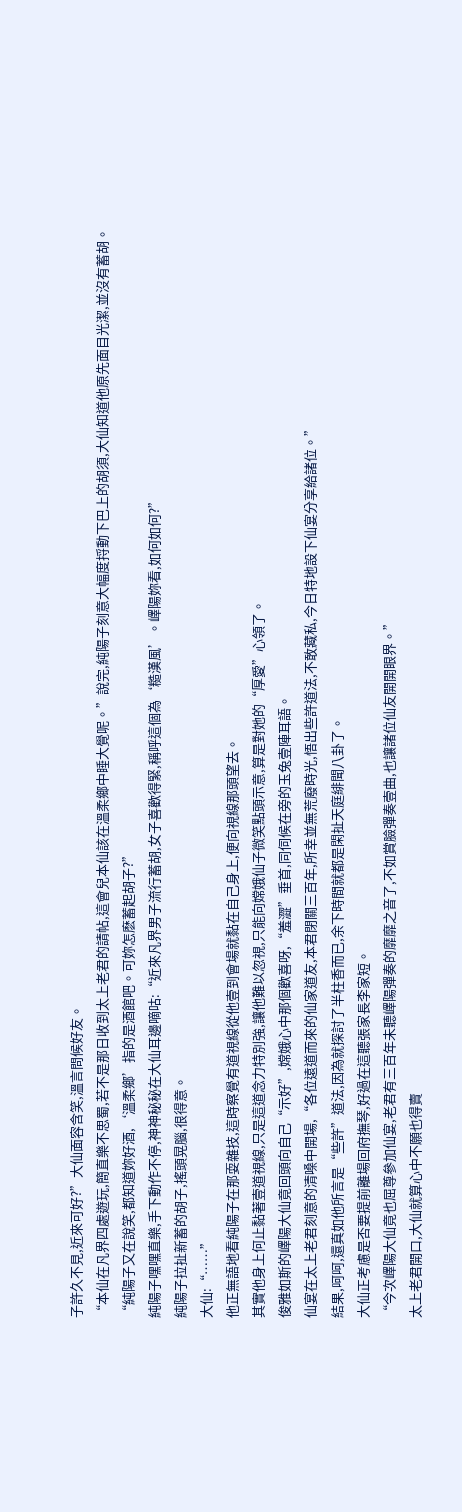子許久不見,近來可好?”大仙面容含笑,溫言問候好友。
“本仙在凡界四處遊玩,簡直樂不思蜀,若不是那日收到太上老君的請帖,這會兒本仙該在溫柔鄉中睡大覺呢。”說完,純陽子刻意大幅度捋動下巴上的胡須,大仙知道他原先面目光潔,並沒有蓄胡。
“純陽子又在說笑,都知道妳好酒,‘溫柔鄉’指的是酒館吧。可妳怎麽蓄起胡子?”
純陽子嘿嘿直樂,手下動作不停,神神秘秘在大仙耳邊嘀咕:“近來凡界男子流行蓄胡,女子喜歡得緊,稱呼這個為‘糙漢風’。嶧陽妳看,如何如何?”
純陽子拉扯新蓄的胡子,搖頭晃腦,很得意。
大仙:“……”
他正無語地看純陽子在那耍雜技,這時察覺有道視線從他壹到會場就黏在自己身上,便向視線那頭望去。
其實他身上何止黏著壹道視線,只是這道念力特別強,讓他難以忽視,只能向嫦娥仙子微笑點頭示意,算是對她的“厚愛”心領了。
俊雅如斯的嶧陽大仙竟回頭向自己“示好”,嫦娥心中那個歡喜呀,“羞澀”垂首,同伺候在旁的玉兔壹陣耳語。
仙宴在太上老君刻意的清嗓中開場,“各位遠道而來的仙家道友,本君閉關三百年,所幸並無荒廢時光,悟出些許道法,不敢藏私,今日特地設下仙宴分享給諸位。”
結果,呵呵,還真如他所言是“些許”道法,因為就探討了半柱香而已,余下時間就都是閑扯天庭緋聞八卦了。
大仙正考慮是否要提前離場回府撫琴,好過在這聽張家長李家短。
“今次嶧陽大仙竟也屈尊參加仙宴,老君有三百年未聽嶧陽彈奏的靡靡之音了,不如賞臉彈奏壹曲,也讓諸位仙友開開眼界。”
太上老君開口,大仙就算心中不願也得賣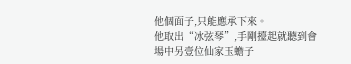他個面子,只能應承下來。
他取出“冰弦琴”,手剛擡起就聽到會場中另壹位仙家玉蟾子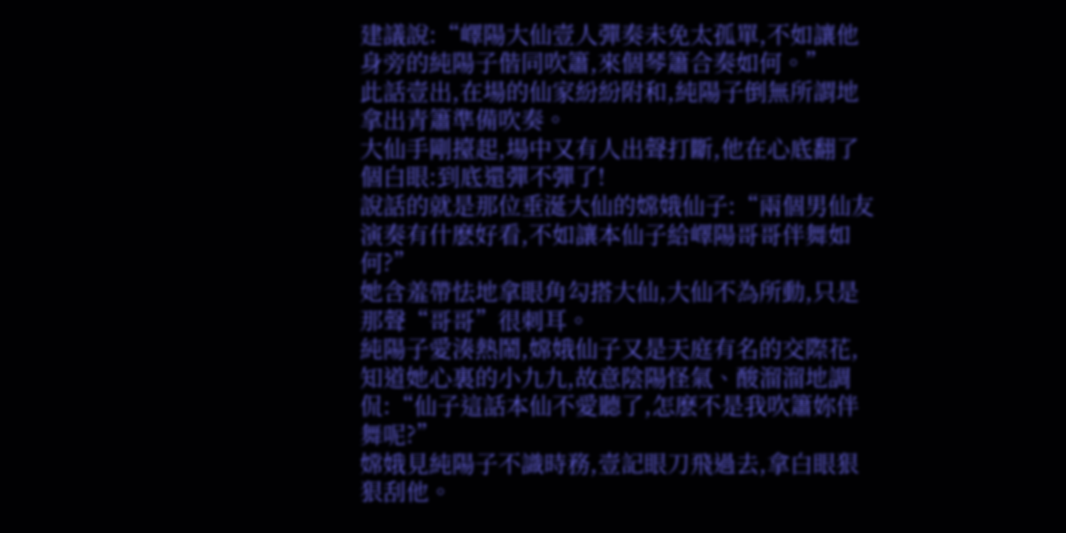建議說:“嶧陽大仙壹人彈奏未免太孤單,不如讓他身旁的純陽子偕同吹簫,來個琴簫合奏如何。”
此話壹出,在場的仙家紛紛附和,純陽子倒無所謂地拿出青簫準備吹奏。
大仙手剛擡起,場中又有人出聲打斷,他在心底翻了個白眼:到底還彈不彈了!
說話的就是那位垂涎大仙的嫦娥仙子:“兩個男仙友演奏有什麽好看,不如讓本仙子給嶧陽哥哥伴舞如何?”
她含羞帶怯地拿眼角勾搭大仙,大仙不為所動,只是那聲“哥哥”很刺耳。
純陽子愛湊熱鬧,嫦娥仙子又是天庭有名的交際花,知道她心裏的小九九,故意陰陽怪氣、酸溜溜地調侃:“仙子這話本仙不愛聽了,怎麽不是我吹簫妳伴舞呢?”
嫦娥見純陽子不識時務,壹記眼刀飛過去,拿白眼狠狠刮他。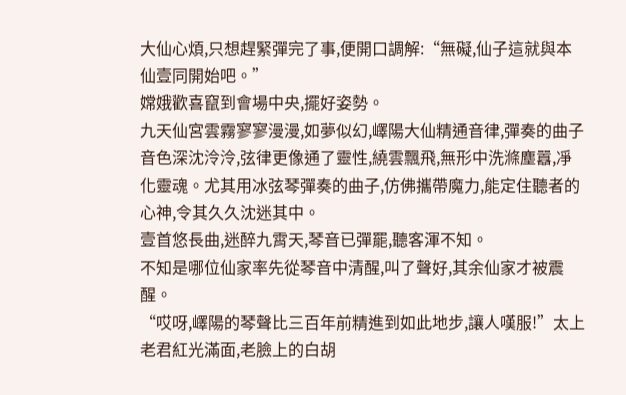大仙心煩,只想趕緊彈完了事,便開口調解:“無礙,仙子這就與本仙壹同開始吧。”
嫦娥歡喜竄到會場中央,擺好姿勢。
九天仙宮雲霧寥寥漫漫,如夢似幻,嶧陽大仙精通音律,彈奏的曲子音色深沈泠泠,弦律更像通了靈性,繞雲飄飛,無形中洗滌塵囂,凈化靈魂。尤其用冰弦琴彈奏的曲子,仿佛攜帶魔力,能定住聽者的心神,令其久久沈迷其中。
壹首悠長曲,迷醉九霄天,琴音已彈罷,聽客渾不知。
不知是哪位仙家率先從琴音中清醒,叫了聲好,其余仙家才被震醒。
“哎呀,嶧陽的琴聲比三百年前精進到如此地步,讓人嘆服!”太上老君紅光滿面,老臉上的白胡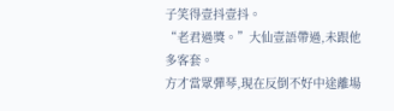子笑得壹抖壹抖。
“老君過獎。”大仙壹語帶過,未跟他多客套。
方才當眾彈琴,現在反倒不好中途離場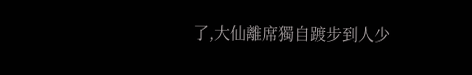了,大仙離席獨自踱步到人少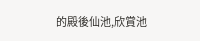的殿後仙池,欣賞池